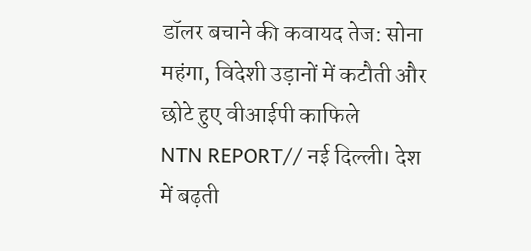डॉलर बचाने की कवायद तेज: सोना महंगा, विदेशी उड़ानों में कटौती और छोटे हुए वीआईपी काफिले
NTN REPORT// नई दिल्ली। देश में बढ़ती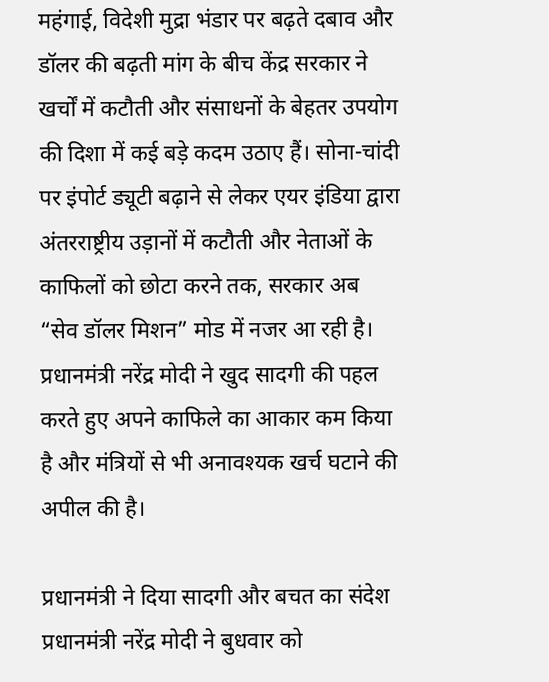महंगाई, विदेशी मुद्रा भंडार पर बढ़ते दबाव और डॉलर की बढ़ती मांग के बीच केंद्र सरकार ने खर्चों में कटौती और संसाधनों के बेहतर उपयोग की दिशा में कई बड़े कदम उठाए हैं। सोना-चांदी पर इंपोर्ट ड्यूटी बढ़ाने से लेकर एयर इंडिया द्वारा अंतरराष्ट्रीय उड़ानों में कटौती और नेताओं के काफिलों को छोटा करने तक, सरकार अब “सेव डॉलर मिशन” मोड में नजर आ रही है। प्रधानमंत्री नरेंद्र मोदी ने खुद सादगी की पहल करते हुए अपने काफिले का आकार कम किया है और मंत्रियों से भी अनावश्यक खर्च घटाने की अपील की है।

प्रधानमंत्री ने दिया सादगी और बचत का संदेश
प्रधानमंत्री नरेंद्र मोदी ने बुधवार को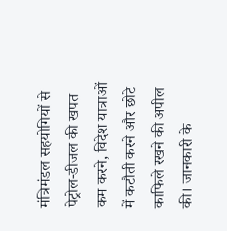मंत्रिमंडल सहयोगियों से पेट्रोल-डीजल की खपत कम करने, विदेश यात्राओं में कटौती करने और छोटे काफिले रखने की अपील की। जानकारी के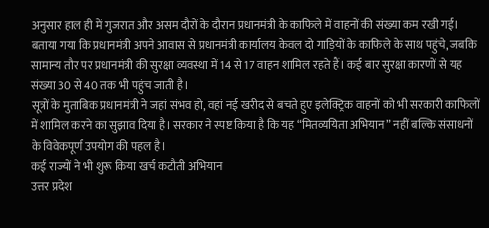अनुसार हाल ही में गुजरात और असम दौरों के दौरान प्रधानमंत्री के काफिले में वाहनों की संख्या कम रखी गई।
बताया गया कि प्रधानमंत्री अपने आवास से प्रधानमंत्री कार्यालय केवल दो गाड़ियों के काफिले के साथ पहुंचे, जबकि सामान्य तौर पर प्रधानमंत्री की सुरक्षा व्यवस्था में 14 से 17 वाहन शामिल रहते हैं। कई बार सुरक्षा कारणों से यह संख्या 30 से 40 तक भी पहुंच जाती है।
सूत्रों के मुताबिक प्रधानमंत्री ने जहां संभव हो, वहां नई खरीद से बचते हुए इलेक्ट्रिक वाहनों को भी सरकारी काफिलों में शामिल करने का सुझाव दिया है। सरकार ने स्पष्ट किया है कि यह “मितव्ययिता अभियान” नहीं बल्कि संसाधनों के विवेकपूर्ण उपयोग की पहल है।
कई राज्यों ने भी शुरू किया खर्च कटौती अभियान
उत्तर प्रदेश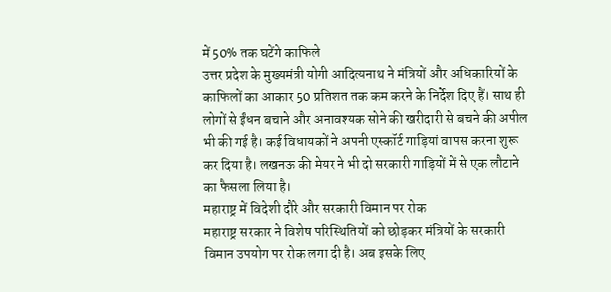में 50% तक घटेंगे काफिले
उत्तर प्रदेश के मुख्यमंत्री योगी आदित्यनाथ ने मंत्रियों और अधिकारियों के काफिलों का आकार 50 प्रतिशत तक कम करने के निर्देश दिए हैं। साथ ही लोगों से ईंधन बचाने और अनावश्यक सोने की खरीदारी से बचने की अपील भी की गई है। कई विधायकों ने अपनी एस्कॉर्ट गाड़ियां वापस करना शुरू कर दिया है। लखनऊ की मेयर ने भी दो सरकारी गाड़ियों में से एक लौटाने का फैसला लिया है।
महाराष्ट्र में विदेशी दौरे और सरकारी विमान पर रोक
महाराष्ट्र सरकार ने विशेष परिस्थितियों को छोड़कर मंत्रियों के सरकारी विमान उपयोग पर रोक लगा दी है। अब इसके लिए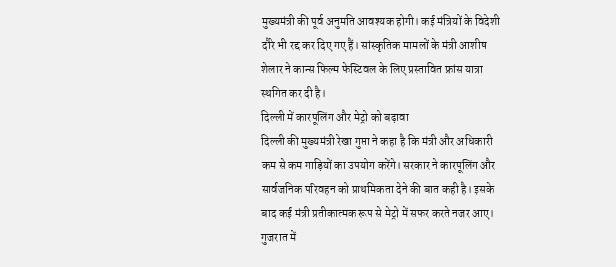मुख्यमंत्री की पूर्व अनुमति आवश्यक होगी। कई मंत्रियों के विदेशी दौरे भी रद्द कर दिए गए हैं। सांस्कृतिक मामलों के मंत्री आशीष शेलार ने कान्स फिल्म फेस्टिवल के लिए प्रस्तावित फ्रांस यात्रा स्थगित कर दी है।
दिल्ली में कारपूलिंग और मेट्रो को बढ़ावा
दिल्ली की मुख्यमंत्री रेखा गुप्ता ने कहा है कि मंत्री और अधिकारी कम से कम गाड़ियों का उपयोग करेंगे। सरकार ने कारपूलिंग और सार्वजनिक परिवहन को प्राथमिकता देने की बात कही है। इसके बाद कई मंत्री प्रतीकात्मक रूप से मेट्रो में सफर करते नजर आए।
गुजरात में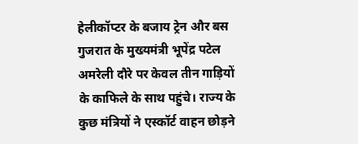हेलीकॉप्टर के बजाय ट्रेन और बस
गुजरात के मुख्यमंत्री भूपेंद्र पटेल अमरेली दौरे पर केवल तीन गाड़ियों के काफिले के साथ पहुंचे। राज्य के कुछ मंत्रियों ने एस्कॉर्ट वाहन छोड़ने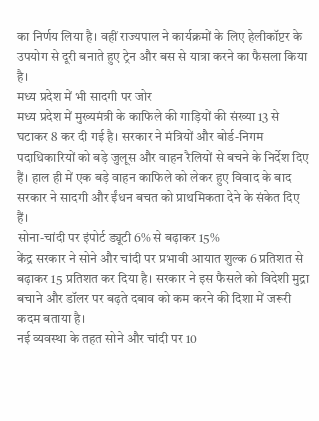का निर्णय लिया है। वहीं राज्यपाल ने कार्यक्रमों के लिए हेलीकॉप्टर के उपयोग से दूरी बनाते हुए ट्रेन और बस से यात्रा करने का फैसला किया है।
मध्य प्रदेश में भी सादगी पर जोर
मध्य प्रदेश में मुख्यमंत्री के काफिले की गाड़ियों की संख्या 13 से घटाकर 8 कर दी गई है। सरकार ने मंत्रियों और बोर्ड-निगम पदाधिकारियों को बड़े जुलूस और वाहन रैलियों से बचने के निर्देश दिए हैं। हाल ही में एक बड़े वाहन काफिले को लेकर हुए विवाद के बाद सरकार ने सादगी और ईंधन बचत को प्राथमिकता देने के संकेत दिए हैं।
सोना-चांदी पर इंपोर्ट ड्यूटी 6% से बढ़ाकर 15%
केंद्र सरकार ने सोने और चांदी पर प्रभावी आयात शुल्क 6 प्रतिशत से बढ़ाकर 15 प्रतिशत कर दिया है। सरकार ने इस फैसले को विदेशी मुद्रा बचाने और डॉलर पर बढ़ते दबाव को कम करने की दिशा में जरूरी कदम बताया है।
नई व्यवस्था के तहत सोने और चांदी पर 10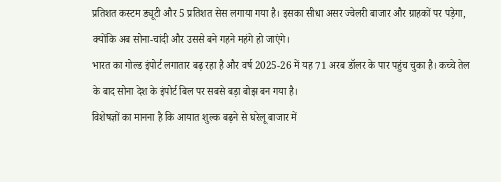प्रतिशत कस्टम ड्यूटी और 5 प्रतिशत सेस लगाया गया है। इसका सीधा असर ज्वेलरी बाजार और ग्राहकों पर पड़ेगा, क्योंकि अब सोना-चांदी और उससे बने गहने महंगे हो जाएंगे।
भारत का गोल्ड इंपोर्ट लगातार बढ़ रहा है और वर्ष 2025-26 में यह 71 अरब डॉलर के पार पहुंच चुका है। कच्चे तेल के बाद सोना देश के इंपोर्ट बिल पर सबसे बड़ा बोझ बन गया है।
विशेषज्ञों का मानना है कि आयात शुल्क बढ़ने से घरेलू बाजार में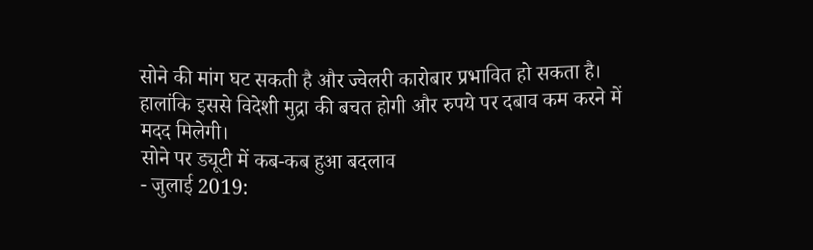सोने की मांग घट सकती है और ज्वेलरी कारोबार प्रभावित हो सकता है। हालांकि इससे विदेशी मुद्रा की बचत होगी और रुपये पर दबाव कम करने में मदद मिलेगी।
सोने पर ड्यूटी में कब-कब हुआ बदलाव
- जुलाई 2019: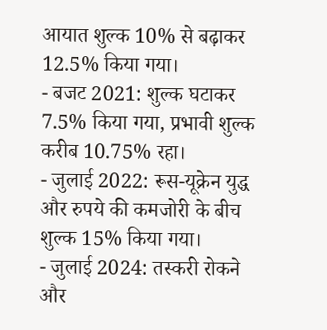आयात शुल्क 10% से बढ़ाकर 12.5% किया गया।
- बजट 2021: शुल्क घटाकर 7.5% किया गया, प्रभावी शुल्क करीब 10.75% रहा।
- जुलाई 2022: रूस-यूक्रेन युद्ध और रुपये की कमजोरी के बीच शुल्क 15% किया गया।
- जुलाई 2024: तस्करी रोकने और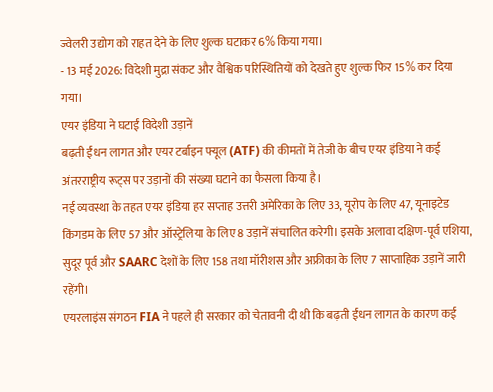ज्वेलरी उद्योग को राहत देने के लिए शुल्क घटाकर 6% किया गया।
- 13 मई 2026: विदेशी मुद्रा संकट और वैश्विक परिस्थितियों को देखते हुए शुल्क फिर 15% कर दिया गया।
एयर इंडिया ने घटाईं विदेशी उड़ानें
बढ़ती ईंधन लागत और एयर टर्बाइन फ्यूल (ATF) की कीमतों में तेजी के बीच एयर इंडिया ने कई अंतरराष्ट्रीय रूट्स पर उड़ानों की संख्या घटाने का फैसला किया है।
नई व्यवस्था के तहत एयर इंडिया हर सप्ताह उत्तरी अमेरिका के लिए 33, यूरोप के लिए 47, यूनाइटेड किंगडम के लिए 57 और ऑस्ट्रेलिया के लिए 8 उड़ानें संचालित करेगी। इसके अलावा दक्षिण-पूर्व एशिया, सुदूर पूर्व और SAARC देशों के लिए 158 तथा मॉरीशस और अफ्रीका के लिए 7 साप्ताहिक उड़ानें जारी रहेंगी।
एयरलाइंस संगठन FIA ने पहले ही सरकार को चेतावनी दी थी कि बढ़ती ईंधन लागत के कारण कई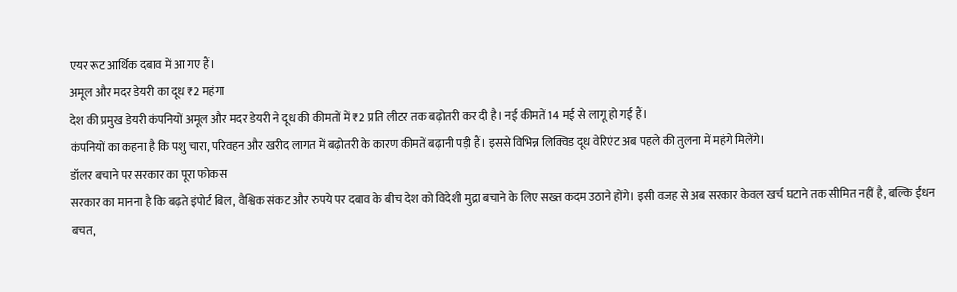एयर रूट आर्थिक दबाव में आ गए हैं।
अमूल और मदर डेयरी का दूध ₹2 महंगा
देश की प्रमुख डेयरी कंपनियों अमूल और मदर डेयरी ने दूध की कीमतों में ₹2 प्रति लीटर तक बढ़ोतरी कर दी है। नई कीमतें 14 मई से लागू हो गई हैं।
कंपनियों का कहना है कि पशु चारा, परिवहन और खरीद लागत में बढ़ोतरी के कारण कीमतें बढ़ानी पड़ी हैं। इससे विभिन्न लिक्विड दूध वेरिएंट अब पहले की तुलना में महंगे मिलेंगे।
डॉलर बचाने पर सरकार का पूरा फोकस
सरकार का मानना है कि बढ़ते इंपोर्ट बिल, वैश्विक संकट और रुपये पर दबाव के बीच देश को विदेशी मुद्रा बचाने के लिए सख्त कदम उठाने होंगे। इसी वजह से अब सरकार केवल खर्च घटाने तक सीमित नहीं है, बल्कि ईंधन बचत,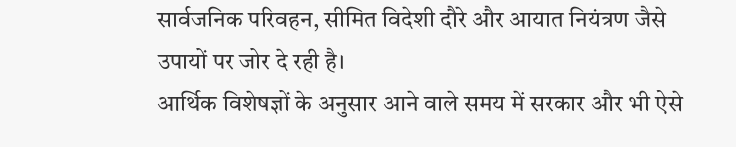सार्वजनिक परिवहन, सीमित विदेशी दौरे और आयात नियंत्रण जैसे उपायों पर जोर दे रही है।
आर्थिक विशेषज्ञों के अनुसार आने वाले समय में सरकार और भी ऐसे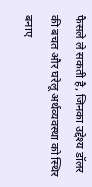फैसले ले सकती है, जिनका उद्देश्य डॉलर की बचत और घरेलू अर्थव्यवस्था को स्थिर बनाए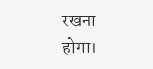रखना होगा।